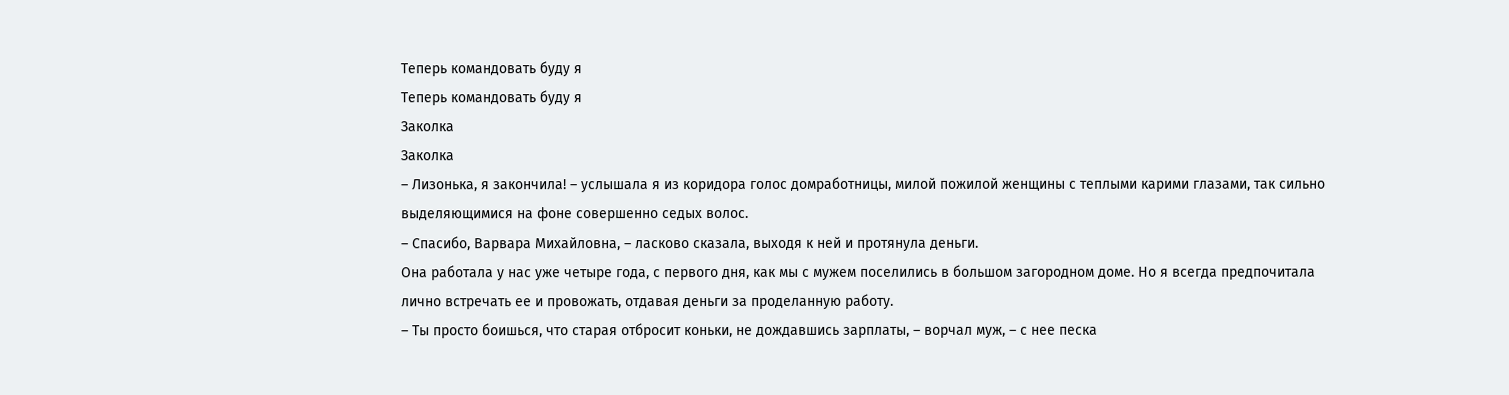Теперь командовать буду я
Теперь командовать буду я
Заколка
Заколка
– Лизонька, я закончила! – услышала я из коридора голос домработницы, милой пожилой женщины с теплыми карими глазами, так сильно выделяющимися на фоне совершенно седых волос.
– Спасибо, Варвара Михайловна, – ласково сказала, выходя к ней и протянула деньги.
Она работала у нас уже четыре года, с первого дня, как мы с мужем поселились в большом загородном доме. Но я всегда предпочитала лично встречать ее и провожать, отдавая деньги за проделанную работу.
– Ты просто боишься, что старая отбросит коньки, не дождавшись зарплаты, – ворчал муж, – с нее песка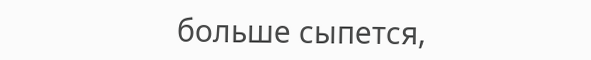больше сыпется,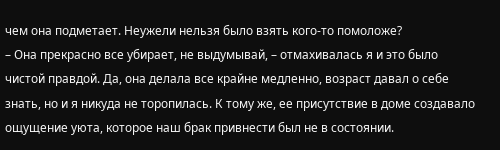чем она подметает. Неужели нельзя было взять кого-то помоложе?
– Она прекрасно все убирает, не выдумывай, – отмахивалась я и это было чистой правдой. Да, она делала все крайне медленно, возраст давал о себе знать, но и я никуда не торопилась. К тому же, ее присутствие в доме создавало ощущение уюта, которое наш брак привнести был не в состоянии.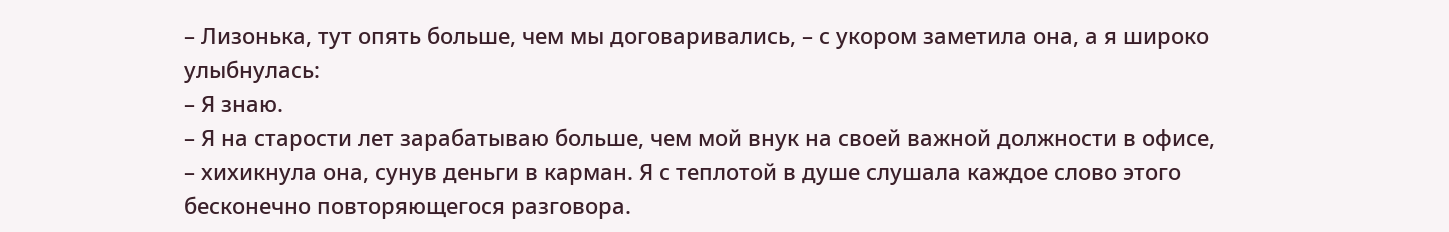– Лизонька, тут опять больше, чем мы договаривались, – с укором заметила она, а я широко улыбнулась:
– Я знаю.
– Я на старости лет зарабатываю больше, чем мой внук на своей важной должности в офисе, – хихикнула она, сунув деньги в карман. Я с теплотой в душе слушала каждое слово этого бесконечно повторяющегося разговора.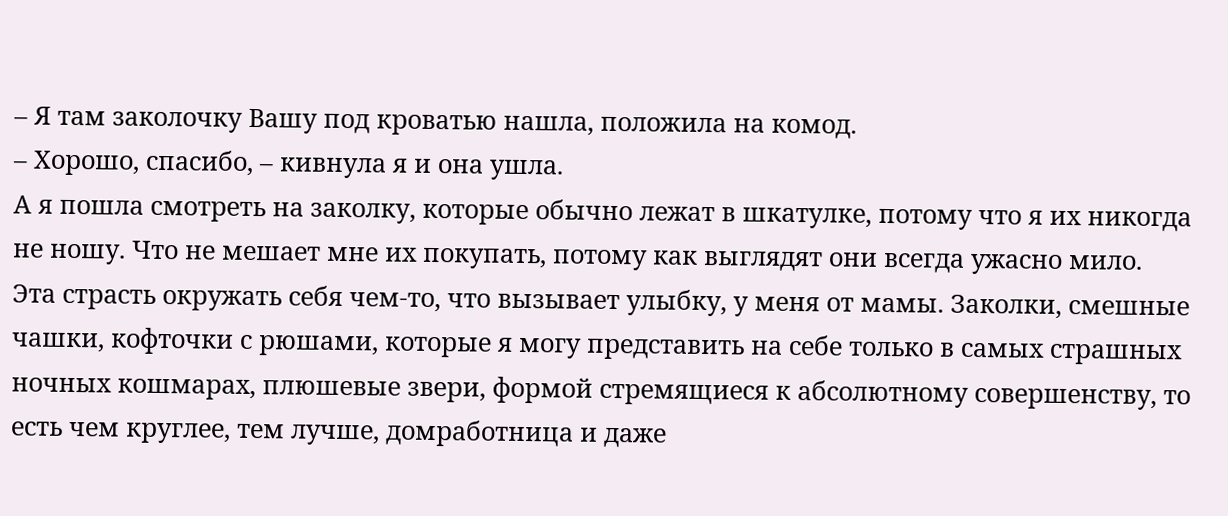– Я там заколочку Вашу под кроватью нашла, положила на комод.
– Хорошо, спасибо, – кивнула я и она ушла.
А я пошла смотреть на заколку, которые обычно лежат в шкатулке, потому что я их никогда не ношу. Что не мешает мне их покупать, потому как выглядят они всегда ужасно мило.
Эта страсть окружать себя чем-то, что вызывает улыбку, у меня от мамы. Заколки, смешные чашки, кофточки с рюшами, которые я могу представить на себе только в самых страшных ночных кошмарах, плюшевые звери, формой стремящиеся к абсолютному совершенству, то есть чем круглее, тем лучше, домработница и даже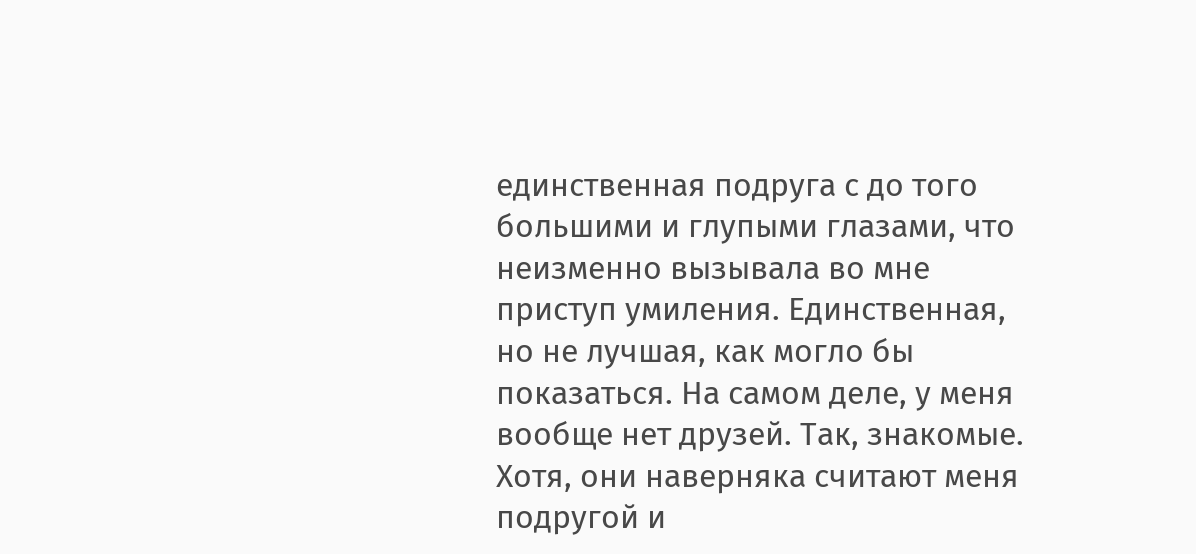единственная подруга с до того большими и глупыми глазами, что неизменно вызывала во мне приступ умиления. Единственная, но не лучшая, как могло бы показаться. На самом деле, у меня вообще нет друзей. Так, знакомые. Хотя, они наверняка считают меня подругой и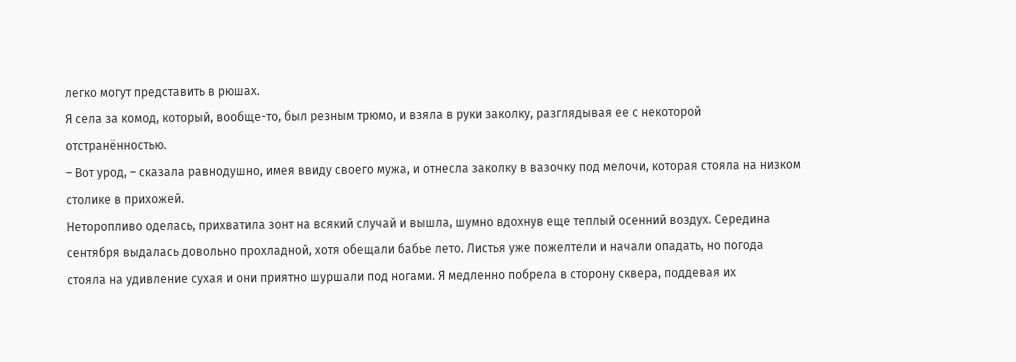легко могут представить в рюшах.
Я села за комод, который, вообще-то, был резным трюмо, и взяла в руки заколку, разглядывая ее с некоторой отстранённостью.
– Вот урод, – сказала равнодушно, имея ввиду своего мужа, и отнесла заколку в вазочку под мелочи, которая стояла на низком столике в прихожей.
Неторопливо оделась, прихватила зонт на всякий случай и вышла, шумно вдохнув еще теплый осенний воздух. Середина сентября выдалась довольно прохладной, хотя обещали бабье лето. Листья уже пожелтели и начали опадать, но погода стояла на удивление сухая и они приятно шуршали под ногами. Я медленно побрела в сторону сквера, поддевая их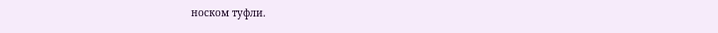носком туфли.